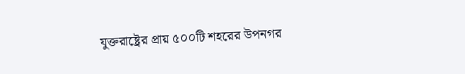যুক্তরাষ্ট্রের প্রায় ৫০০টি শহরের উপনগর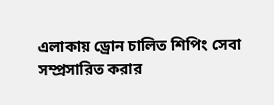এলাকায় ড্রোন চালিত শিপিং সেবা সম্প্রসারিত করার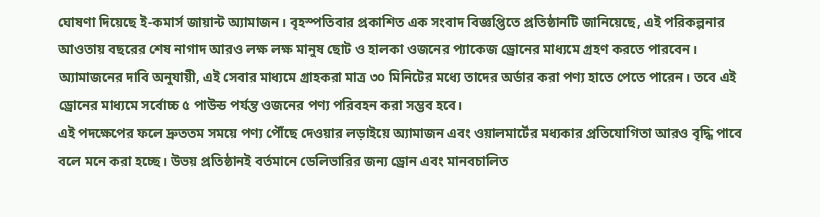ঘোষণা দিয়েছে ই-কমার্স জায়ান্ট অ্যামাজন। বৃহস্পতিবার প্রকাশিত এক সংবাদ বিজ্ঞপ্তিতে প্রতিষ্ঠানটি জানিয়েছে, এই পরিকল্পনার আওতায় বছরের শেষ নাগাদ আরও লক্ষ লক্ষ মানুষ ছোট ও হালকা ওজনের প্যাকেজ ড্রোনের মাধ্যমে গ্রহণ করতে পারবেন। অ্যামাজনের দাবি অনুযায়ী, এই সেবার মাধ্যমে গ্রাহকরা মাত্র ৩০ মিনিটের মধ্যে তাদের অর্ডার করা পণ্য হাতে পেতে পারেন। তবে এই ড্রোনের মাধ্যমে সর্বোচ্চ ৫ পাউন্ড পর্যন্ত ওজনের পণ্য পরিবহন করা সম্ভব হবে।
এই পদক্ষেপের ফলে দ্রুততম সময়ে পণ্য পৌঁছে দেওয়ার লড়াইয়ে অ্যামাজন এবং ওয়ালমার্টের মধ্যকার প্রতিযোগিতা আরও বৃদ্ধি পাবে বলে মনে করা হচ্ছে। উভয় প্রতিষ্ঠানই বর্তমানে ডেলিভারির জন্য ড্রোন এবং মানবচালিত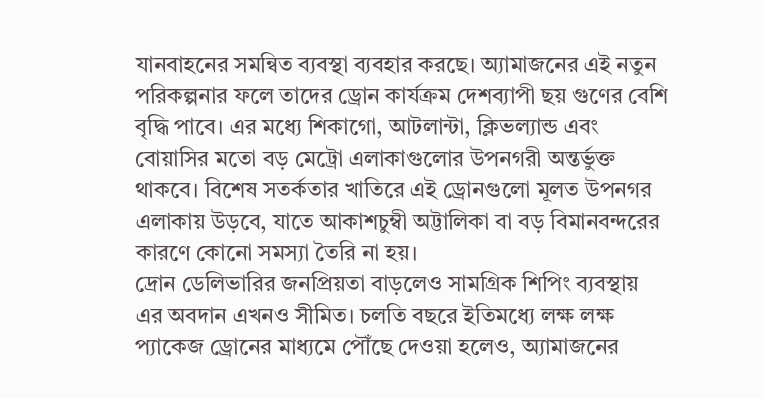যানবাহনের সমন্বিত ব্যবস্থা ব্যবহার করছে। অ্যামাজনের এই নতুন পরিকল্পনার ফলে তাদের ড্রোন কার্যক্রম দেশব্যাপী ছয় গুণের বেশি বৃদ্ধি পাবে। এর মধ্যে শিকাগো, আটলান্টা, ক্লিভল্যান্ড এবং বোয়াসির মতো বড় মেট্রো এলাকাগুলোর উপনগরী অন্তর্ভুক্ত থাকবে। বিশেষ সতর্কতার খাতিরে এই ড্রোনগুলো মূলত উপনগর এলাকায় উড়বে, যাতে আকাশচুম্বী অট্টালিকা বা বড় বিমানবন্দরের কারণে কোনো সমস্যা তৈরি না হয়।
দ্রোন ডেলিভারির জনপ্রিয়তা বাড়লেও সামগ্রিক শিপিং ব্যবস্থায় এর অবদান এখনও সীমিত। চলতি বছরে ইতিমধ্যে লক্ষ লক্ষ প্যাকেজ ড্রোনের মাধ্যমে পৌঁছে দেওয়া হলেও, অ্যামাজনের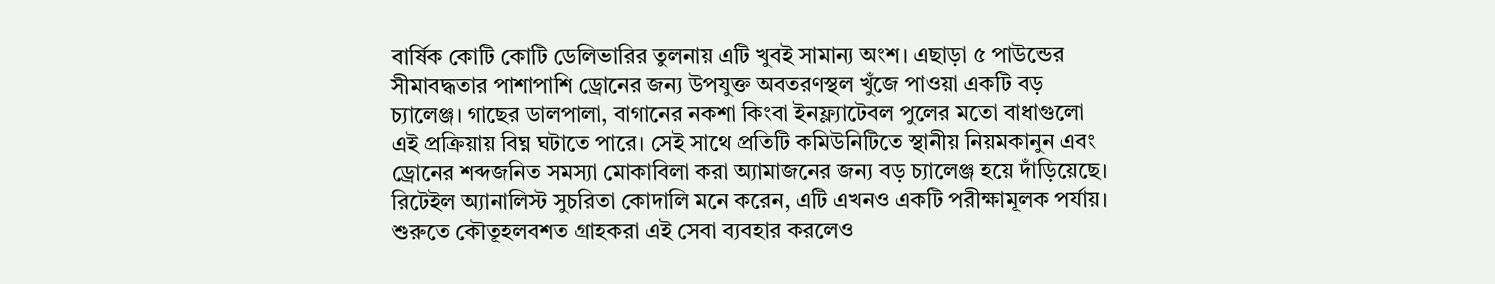বার্ষিক কোটি কোটি ডেলিভারির তুলনায় এটি খুবই সামান্য অংশ। এছাড়া ৫ পাউন্ডের সীমাবদ্ধতার পাশাপাশি ড্রোনের জন্য উপযুক্ত অবতরণস্থল খুঁজে পাওয়া একটি বড় চ্যালেঞ্জ। গাছের ডালপালা, বাগানের নকশা কিংবা ইনফ্ল্যাটেবল পুলের মতো বাধাগুলো এই প্রক্রিয়ায় বিঘ্ন ঘটাতে পারে। সেই সাথে প্রতিটি কমিউনিটিতে স্থানীয় নিয়মকানুন এবং ড্রোনের শব্দজনিত সমস্যা মোকাবিলা করা অ্যামাজনের জন্য বড় চ্যালেঞ্জ হয়ে দাঁড়িয়েছে।
রিটেইল অ্যানালিস্ট সুচরিতা কোদালি মনে করেন, এটি এখনও একটি পরীক্ষামূলক পর্যায়। শুরুতে কৌতূহলবশত গ্রাহকরা এই সেবা ব্যবহার করলেও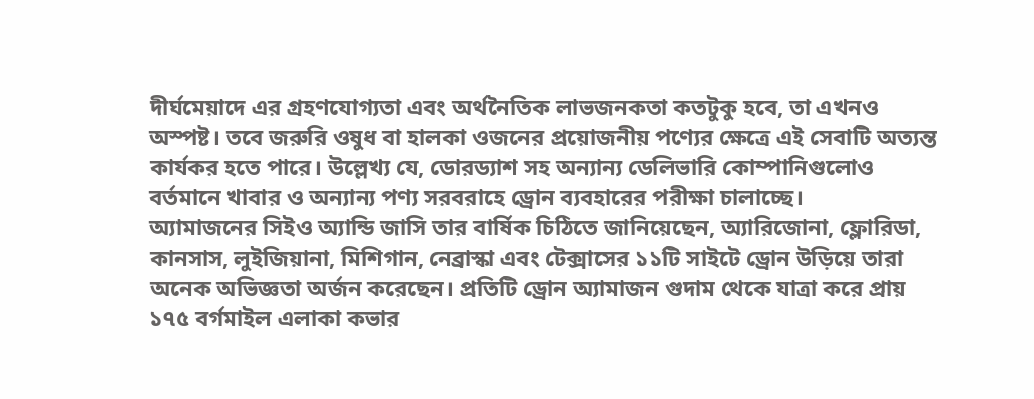দীর্ঘমেয়াদে এর গ্রহণযোগ্যতা এবং অর্থনৈতিক লাভজনকতা কতটুকু হবে, তা এখনও অস্পষ্ট। তবে জরুরি ওষুধ বা হালকা ওজনের প্রয়োজনীয় পণ্যের ক্ষেত্রে এই সেবাটি অত্যন্ত কার্যকর হতে পারে। উল্লেখ্য যে, ডোরড্যাশ সহ অন্যান্য ডেলিভারি কোম্পানিগুলোও বর্তমানে খাবার ও অন্যান্য পণ্য সরবরাহে ড্রোন ব্যবহারের পরীক্ষা চালাচ্ছে।
অ্যামাজনের সিইও অ্যান্ডি জাসি তার বার্ষিক চিঠিতে জানিয়েছেন, অ্যারিজোনা, ফ্লোরিডা, কানসাস, লুইজিয়ানা, মিশিগান, নেব্রাস্কা এবং টেক্সাসের ১১টি সাইটে ড্রোন উড়িয়ে তারা অনেক অভিজ্ঞতা অর্জন করেছেন। প্রতিটি ড্রোন অ্যামাজন গুদাম থেকে যাত্রা করে প্রায় ১৭৫ বর্গমাইল এলাকা কভার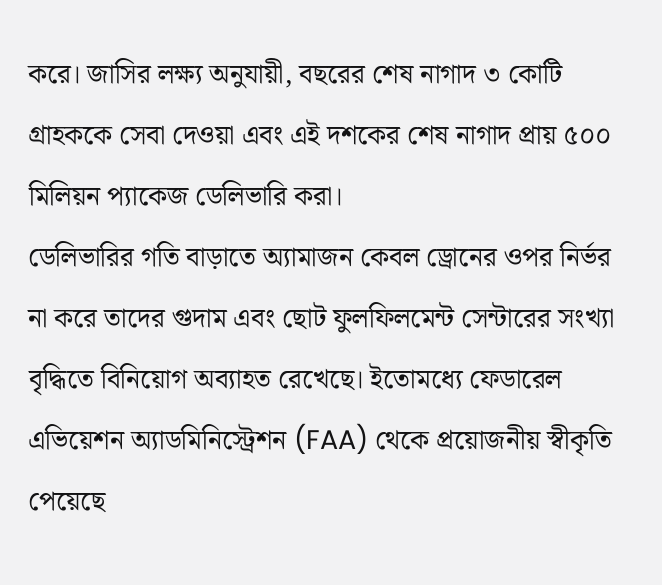করে। জাসির লক্ষ্য অনুযায়ী, বছরের শেষ নাগাদ ৩ কোটি গ্রাহককে সেবা দেওয়া এবং এই দশকের শেষ নাগাদ প্রায় ৫০০ মিলিয়ন প্যাকেজ ডেলিভারি করা।
ডেলিভারির গতি বাড়াতে অ্যামাজন কেবল ড্রোনের ওপর নির্ভর না করে তাদের গুদাম এবং ছোট ফুলফিলমেন্ট সেন্টারের সংখ্যা বৃদ্ধিতে বিনিয়োগ অব্যাহত রেখেছে। ইতোমধ্যে ফেডারেল এভিয়েশন অ্যাডমিনিস্ট্রেশন (FAA) থেকে প্রয়োজনীয় স্বীকৃতি পেয়েছে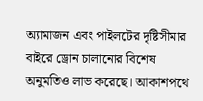অ্যামাজন এবং পাইলটের দৃষ্টিসীমার বাইরে ড্রোন চালানোর বিশেষ অনুমতিও লাভ করেছে। আকাশপথে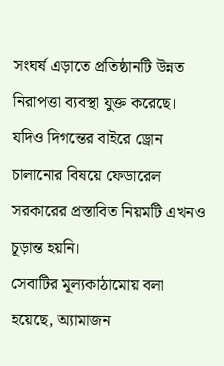সংঘর্ষ এড়াতে প্রতিষ্ঠানটি উন্নত নিরাপত্তা ব্যবস্থা যুক্ত করেছে। যদিও দিগন্তের বাইরে ড্রোন চালানোর বিষয়ে ফেডারেল সরকারের প্রস্তাবিত নিয়মটি এখনও চূড়ান্ত হয়নি।
সেবাটির মূল্যকাঠামোয় বলা হয়েছে, অ্যামাজন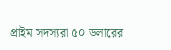প্রাইম সদস্যরা ৫০ ডলারের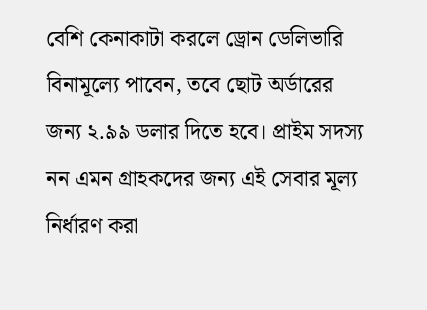বেশি কেনাকাটা করলে ড্রোন ডেলিভারি বিনামূল্যে পাবেন, তবে ছোট অর্ডারের জন্য ২.৯৯ ডলার দিতে হবে। প্রাইম সদস্য নন এমন গ্রাহকদের জন্য এই সেবার মূল্য নির্ধারণ করা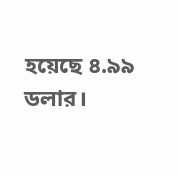হয়েছে ৪.৯৯ ডলার।